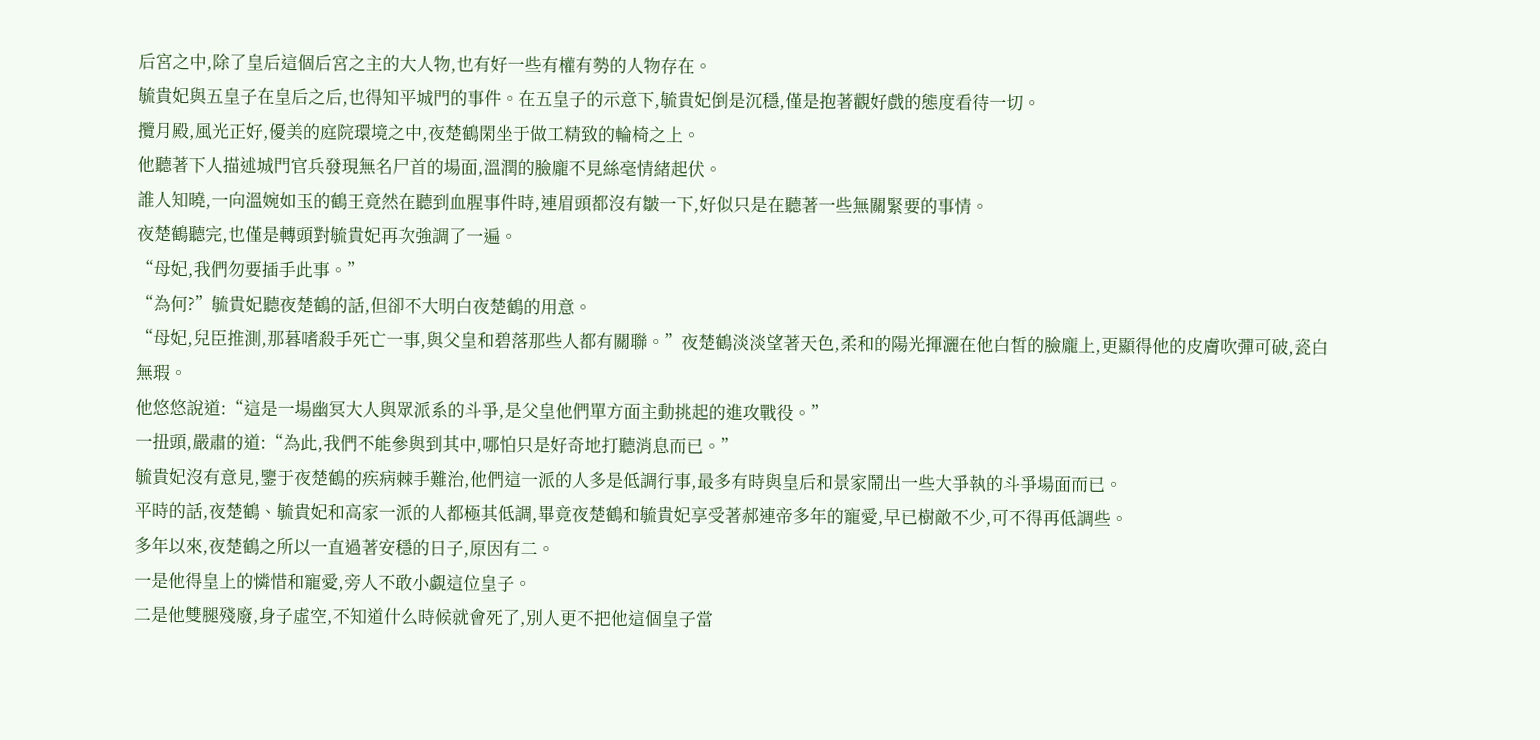后宮之中,除了皇后這個后宮之主的大人物,也有好一些有權有勢的人物存在。
毓貴妃與五皇子在皇后之后,也得知平城門的事件。在五皇子的示意下,毓貴妃倒是沉穩,僅是抱著觀好戲的態度看待一切。
攬月殿,風光正好,優美的庭院環境之中,夜楚鶴閑坐于做工精致的輪椅之上。
他聽著下人描述城門官兵發現無名尸首的場面,溫潤的臉龐不見絲毫情緒起伏。
誰人知曉,一向溫婉如玉的鶴王竟然在聽到血腥事件時,連眉頭都沒有皺一下,好似只是在聽著一些無關緊要的事情。
夜楚鶴聽完,也僅是轉頭對毓貴妃再次強調了一遍。
“母妃,我們勿要插手此事。”
“為何?”毓貴妃聽夜楚鶴的話,但卻不大明白夜楚鶴的用意。
“母妃,兒臣推測,那暮嗜殺手死亡一事,與父皇和碧落那些人都有關聯。”夜楚鶴淡淡望著天色,柔和的陽光揮灑在他白皙的臉龐上,更顯得他的皮膚吹彈可破,瓷白無瑕。
他悠悠說道:“這是一場幽冥大人與眾派系的斗爭,是父皇他們單方面主動挑起的進攻戰役。”
一扭頭,嚴肅的道:“為此,我們不能參與到其中,哪怕只是好奇地打聽消息而已。”
毓貴妃沒有意見,鑒于夜楚鶴的疾病棘手難治,他們這一派的人多是低調行事,最多有時與皇后和景家鬧出一些大爭執的斗爭場面而已。
平時的話,夜楚鶴、毓貴妃和高家一派的人都極其低調,畢竟夜楚鶴和毓貴妃享受著郝連帝多年的寵愛,早已樹敵不少,可不得再低調些。
多年以來,夜楚鶴之所以一直過著安穩的日子,原因有二。
一是他得皇上的憐惜和寵愛,旁人不敢小覷這位皇子。
二是他雙腿殘廢,身子虛空,不知道什么時候就會死了,別人更不把他這個皇子當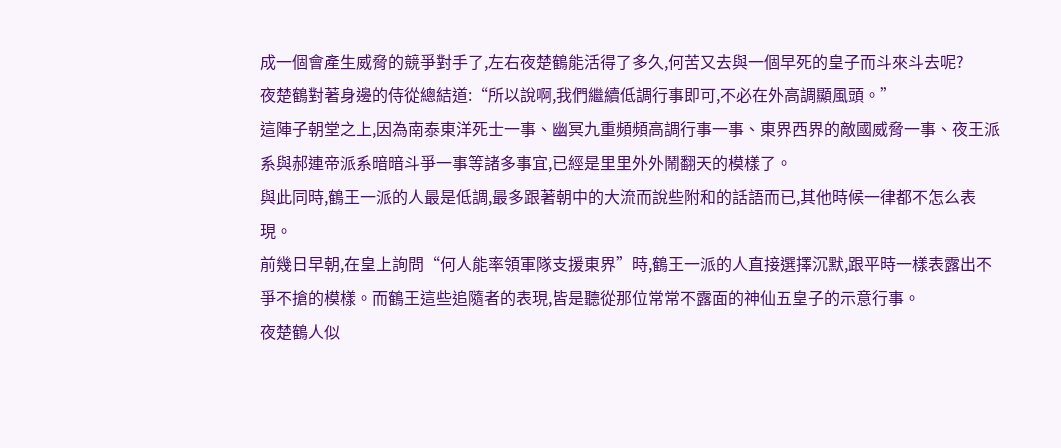成一個會產生威脅的競爭對手了,左右夜楚鶴能活得了多久,何苦又去與一個早死的皇子而斗來斗去呢?
夜楚鶴對著身邊的侍從總結道:“所以說啊,我們繼續低調行事即可,不必在外高調顯風頭。”
這陣子朝堂之上,因為南泰東洋死士一事、幽冥九重頻頻高調行事一事、東界西界的敵國威脅一事、夜王派系與郝連帝派系暗暗斗爭一事等諸多事宜,已經是里里外外鬧翻天的模樣了。
與此同時,鶴王一派的人最是低調,最多跟著朝中的大流而說些附和的話語而已,其他時候一律都不怎么表現。
前幾日早朝,在皇上詢問“何人能率領軍隊支援東界”時,鶴王一派的人直接選擇沉默,跟平時一樣表露出不爭不搶的模樣。而鶴王這些追隨者的表現,皆是聽從那位常常不露面的神仙五皇子的示意行事。
夜楚鶴人似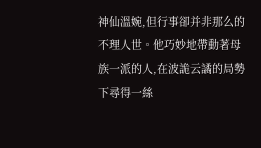神仙溫婉,但行事卻并非那么的不理人世。他巧妙地帶動著母族一派的人,在波詭云譎的局勢下尋得一絲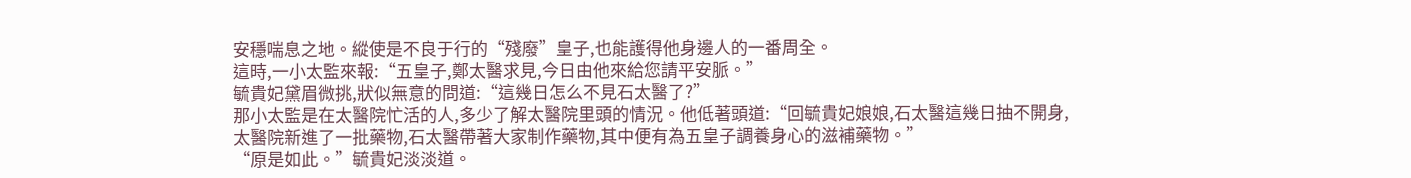安穩喘息之地。縱使是不良于行的“殘廢”皇子,也能護得他身邊人的一番周全。
這時,一小太監來報:“五皇子,鄭太醫求見,今日由他來給您請平安脈。”
毓貴妃黛眉微挑,狀似無意的問道:“這幾日怎么不見石太醫了?”
那小太監是在太醫院忙活的人,多少了解太醫院里頭的情況。他低著頭道:“回毓貴妃娘娘,石太醫這幾日抽不開身,太醫院新進了一批藥物,石太醫帶著大家制作藥物,其中便有為五皇子調養身心的滋補藥物。”
“原是如此。”毓貴妃淡淡道。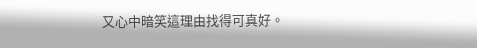又心中暗笑這理由找得可真好。